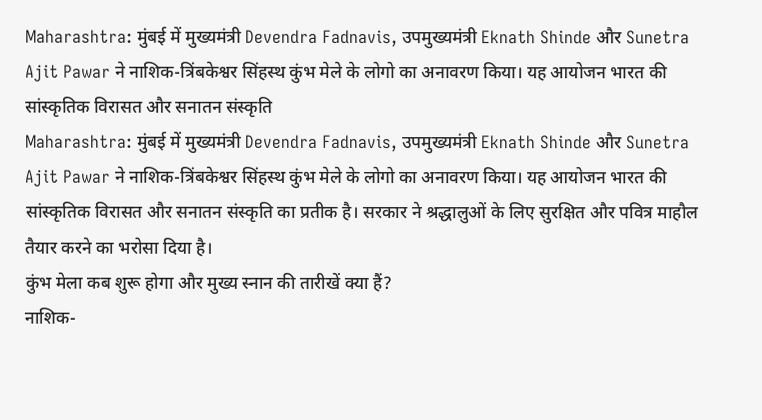Maharashtra: मुंबई में मुख्यमंत्री Devendra Fadnavis, उपमुख्यमंत्री Eknath Shinde और Sunetra Ajit Pawar ने नाशिक-त्रिंबकेश्वर सिंहस्थ कुंभ मेले के लोगो का अनावरण किया। यह आयोजन भारत की सांस्कृतिक विरासत और सनातन संस्कृति
Maharashtra: मुंबई में मुख्यमंत्री Devendra Fadnavis, उपमुख्यमंत्री Eknath Shinde और Sunetra Ajit Pawar ने नाशिक-त्रिंबकेश्वर सिंहस्थ कुंभ मेले के लोगो का अनावरण किया। यह आयोजन भारत की सांस्कृतिक विरासत और सनातन संस्कृति का प्रतीक है। सरकार ने श्रद्धालुओं के लिए सुरक्षित और पवित्र माहौल तैयार करने का भरोसा दिया है।
कुंभ मेला कब शुरू होगा और मुख्य स्नान की तारीखें क्या हैं?
नाशिक-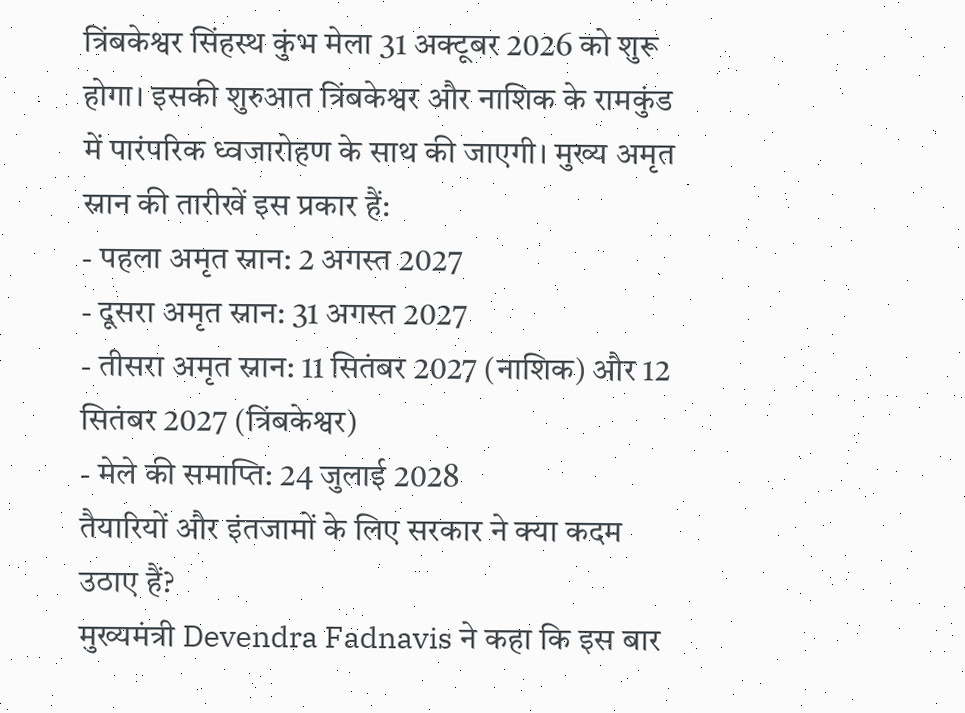त्रिंबकेश्वर सिंहस्थ कुंभ मेला 31 अक्टूबर 2026 को शुरू होगा। इसकी शुरुआत त्रिंबकेश्वर और नाशिक के रामकुंड में पारंपरिक ध्वजारोहण के साथ की जाएगी। मुख्य अमृत स्नान की तारीखें इस प्रकार हैं:
- पहला अमृत स्नान: 2 अगस्त 2027
- दूसरा अमृत स्नान: 31 अगस्त 2027
- तीसरा अमृत स्नान: 11 सितंबर 2027 (नाशिक) और 12 सितंबर 2027 (त्रिंबकेश्वर)
- मेले की समाप्ति: 24 जुलाई 2028
तैयारियों और इंतजामों के लिए सरकार ने क्या कदम उठाए हैं?
मुख्यमंत्री Devendra Fadnavis ने कहा कि इस बार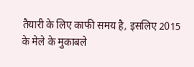तैयारी के लिए काफी समय है, इसलिए 2015 के मेले के मुकाबले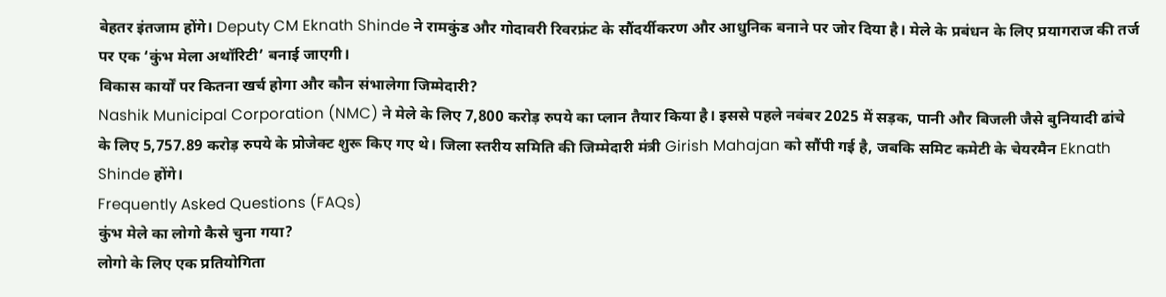बेहतर इंतजाम होंगे। Deputy CM Eknath Shinde ने रामकुंड और गोदावरी रिवरफ्रंट के सौंदर्यीकरण और आधुनिक बनाने पर जोर दिया है। मेले के प्रबंधन के लिए प्रयागराज की तर्ज पर एक ‘कुंभ मेला अथॉरिटी’ बनाई जाएगी।
विकास कार्यों पर कितना खर्च होगा और कौन संभालेगा जिम्मेदारी?
Nashik Municipal Corporation (NMC) ने मेले के लिए 7,800 करोड़ रुपये का प्लान तैयार किया है। इससे पहले नवंबर 2025 में सड़क, पानी और बिजली जैसे बुनियादी ढांचे के लिए 5,757.89 करोड़ रुपये के प्रोजेक्ट शुरू किए गए थे। जिला स्तरीय समिति की जिम्मेदारी मंत्री Girish Mahajan को सौंपी गई है, जबकि समिट कमेटी के चेयरमैन Eknath Shinde होंगे।
Frequently Asked Questions (FAQs)
कुंभ मेले का लोगो कैसे चुना गया?
लोगो के लिए एक प्रतियोगिता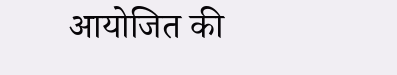आयोजित की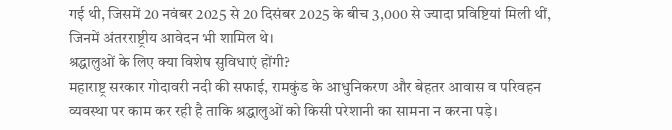गई थी, जिसमें 20 नवंबर 2025 से 20 दिसंबर 2025 के बीच 3,000 से ज्यादा प्रविष्टियां मिली थीं, जिनमें अंतरराष्ट्रीय आवेदन भी शामिल थे।
श्रद्धालुओं के लिए क्या विशेष सुविधाएं होंगी?
महाराष्ट्र सरकार गोदावरी नदी की सफाई, रामकुंड के आधुनिकरण और बेहतर आवास व परिवहन व्यवस्था पर काम कर रही है ताकि श्रद्धालुओं को किसी परेशानी का सामना न करना पड़े।